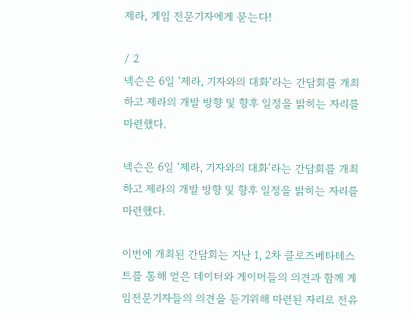제라, 게임 전문기자에게 묻는다!

/ 2
넥슨은 6일 ‘제라, 기자와의 대화’라는 간담회를 개최하고 제라의 개발 방향 및 향후 일정을 밝히는 자리를 마련했다.

넥슨은 6일 ‘제라, 기자와의 대화’라는 간담회를 개최하고 제라의 개발 방향 및 향후 일정을 밝히는 자리를 마련했다.

이번에 개최된 간담회는 지난 1, 2차 클로즈베타테스트를 통해 얻은 데이터와 게이머들의 의견과 함께 게임전문기자들의 의견을 듣기위해 마련된 자리로 전유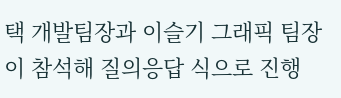택 개발팀장과 이슬기 그래픽 팀장이 참석해 질의응답 식으로 진행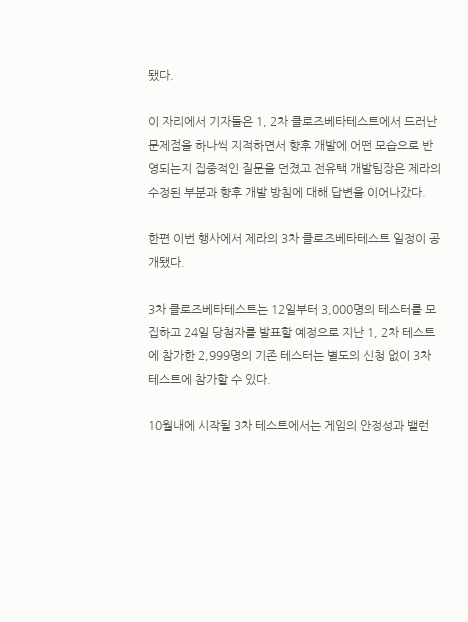됐다.

이 자리에서 기자들은 1, 2차 클로즈베타테스트에서 드러난 문제점을 하나씩 지적하면서 향후 개발에 어떤 모습으로 반영되는지 집중적인 질문을 던졌고 전유택 개발팀장은 제라의 수정된 부분과 향후 개발 방침에 대해 답변을 이어나갔다.

한편 이번 행사에서 제라의 3차 클로즈베타테스트 일정이 공개됐다.

3차 클로즈베타테스트는 12일부터 3,000명의 테스터를 모집하고 24일 당첨자를 발표할 예정으로 지난 1, 2차 테스트에 참가한 2,999명의 기존 테스터는 별도의 신청 없이 3차 테스트에 참가할 수 있다.

10월내에 시작될 3차 테스트에서는 게임의 안정성과 밸런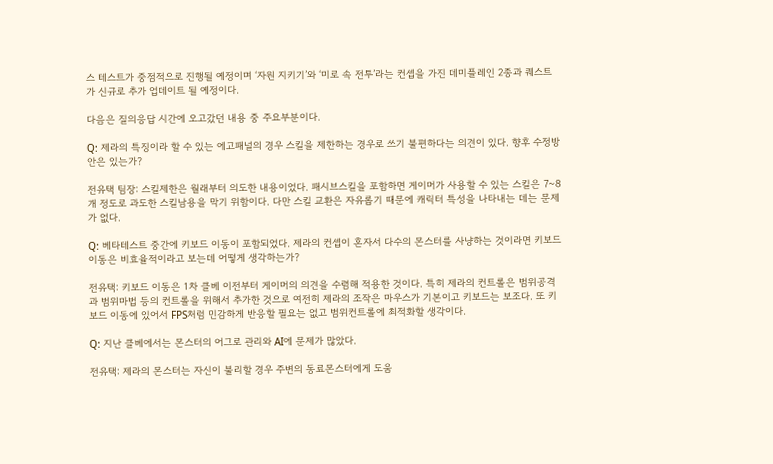스 테스트가 중점적으로 진행될 예정이며 ‘자원 지키기’와 ‘미로 속 전투’라는 컨셉을 가진 데미플레인 2종과 퀘스트가 신규로 추가 업데이트 될 예정이다.

다음은 질의응답 시간에 오고갔던 내용 중 주요부분이다.

Q: 제라의 특징이라 할 수 있는 에고패널의 경우 스킬을 제한하는 경우로 쓰기 불편하다는 의견이 있다. 향후 수정방안은 있는가?

전유택 팀장: 스킬제한은 월래부터 의도한 내용이었다. 패시브스킬을 포함하면 게이머가 사용할 수 있는 스킬은 7~8개 정도로 과도한 스킬남용을 막기 위함이다. 다만 스킬 교환은 자유롭기 때문에 캐릭터 특성을 나타내는 데는 문제가 없다.

Q: 베타테스트 중간에 키보드 이동이 포함되었다. 제라의 컨셉이 혼자서 다수의 몬스터를 사냥하는 것이라면 키보드 이동은 비효율적이라고 보는데 어떻게 생각하는가?

전유택: 키보드 이동은 1차 클베 이전부터 게이머의 의견을 수렴해 적용한 것이다. 특히 제라의 컨트롤은 범위공격과 범위마법 등의 컨트롤을 위해서 추가한 것으로 여전히 제라의 조작은 마우스가 기본이고 키보드는 보조다. 또 키보드 이동에 있어서 FPS처럼 민감하게 반응할 필요는 없고 범위컨트롤에 최적화할 생각이다.

Q: 지난 클베에서는 몬스터의 어그로 관리와 AI에 문제가 많았다.

전유택: 제라의 몬스터는 자신이 불리할 경우 주변의 동료몬스터에게 도움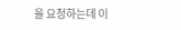을 요청하는데 이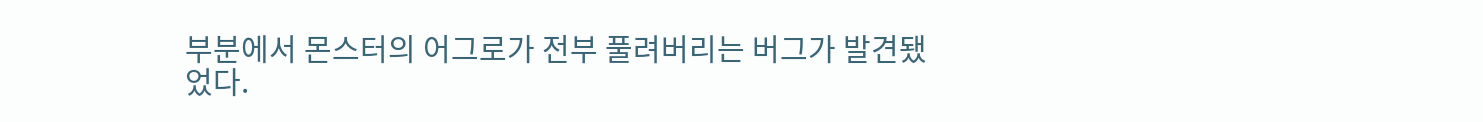부분에서 몬스터의 어그로가 전부 풀려버리는 버그가 발견됐었다.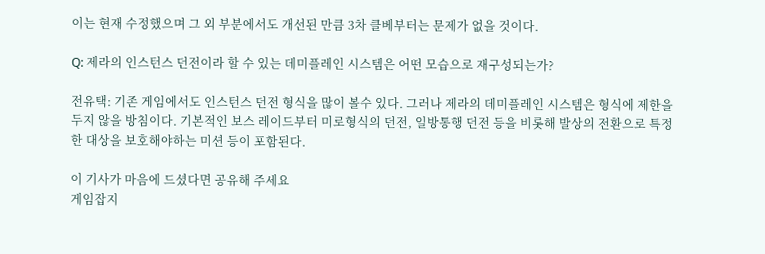이는 현재 수정했으며 그 외 부분에서도 개선된 만큼 3차 클베부터는 문제가 없을 것이다.

Q: 제라의 인스턴스 던전이라 할 수 있는 데미플레인 시스템은 어떤 모습으로 재구성되는가?

전유택: 기존 게임에서도 인스턴스 던전 형식을 많이 볼수 있다. 그러나 제라의 데미플레인 시스템은 형식에 제한을 두지 않을 방침이다. 기본적인 보스 레이드부터 미로형식의 던전, 일방통행 던전 등을 비롯해 발상의 전환으로 특정한 대상을 보호해야하는 미션 등이 포함된다.

이 기사가 마음에 드셨다면 공유해 주세요
게임잡지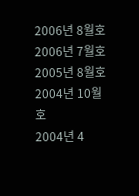2006년 8월호
2006년 7월호
2005년 8월호
2004년 10월호
2004년 4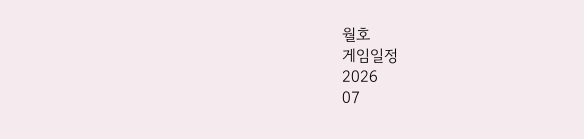월호
게임일정
2026
07